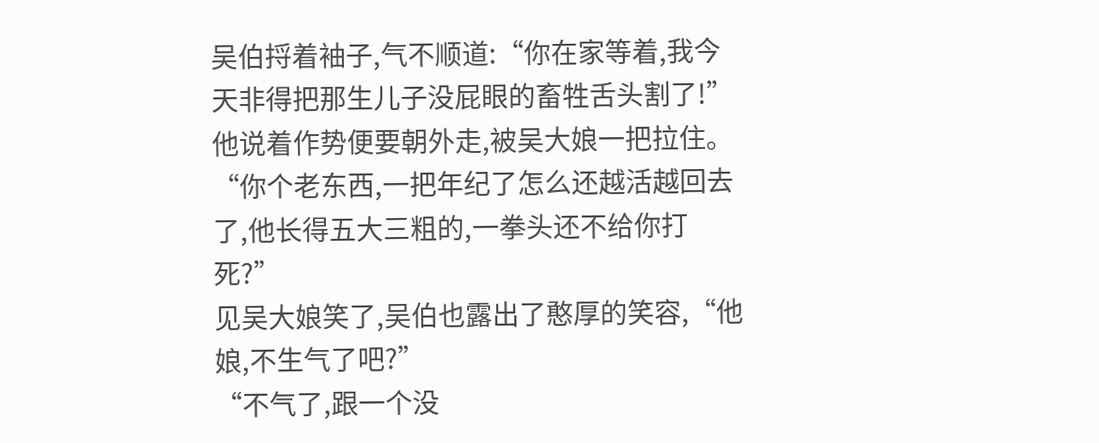吴伯捋着袖子,气不顺道:“你在家等着,我今天非得把那生儿子没屁眼的畜牲舌头割了!”
他说着作势便要朝外走,被吴大娘一把拉住。
“你个老东西,一把年纪了怎么还越活越回去了,他长得五大三粗的,一拳头还不给你打死?”
见吴大娘笑了,吴伯也露出了憨厚的笑容,“他娘,不生气了吧?”
“不气了,跟一个没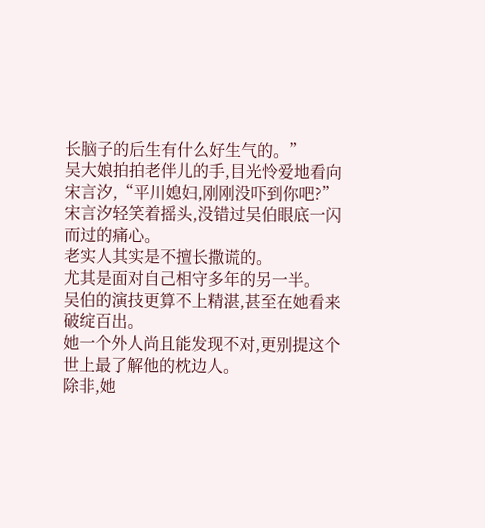长脑子的后生有什么好生气的。”
吴大娘拍拍老伴儿的手,目光怜爱地看向宋言汐,“平川媳妇,刚刚没吓到你吧?”
宋言汐轻笑着摇头,没错过吴伯眼底一闪而过的痛心。
老实人其实是不擅长撒谎的。
尤其是面对自己相守多年的另一半。
吴伯的演技更算不上精湛,甚至在她看来破绽百出。
她一个外人尚且能发现不对,更别提这个世上最了解他的枕边人。
除非,她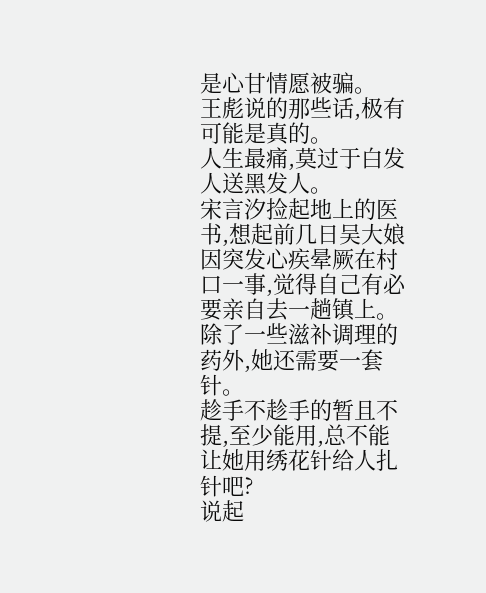是心甘情愿被骗。
王彪说的那些话,极有可能是真的。
人生最痛,莫过于白发人送黑发人。
宋言汐捡起地上的医书,想起前几日吴大娘因突发心疾晕厥在村口一事,觉得自己有必要亲自去一趟镇上。
除了一些滋补调理的药外,她还需要一套针。
趁手不趁手的暂且不提,至少能用,总不能让她用绣花针给人扎针吧?
说起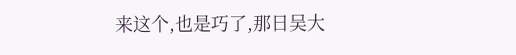来这个,也是巧了,那日吴大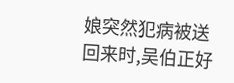娘突然犯病被送回来时,吴伯正好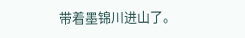带着墨锦川进山了。